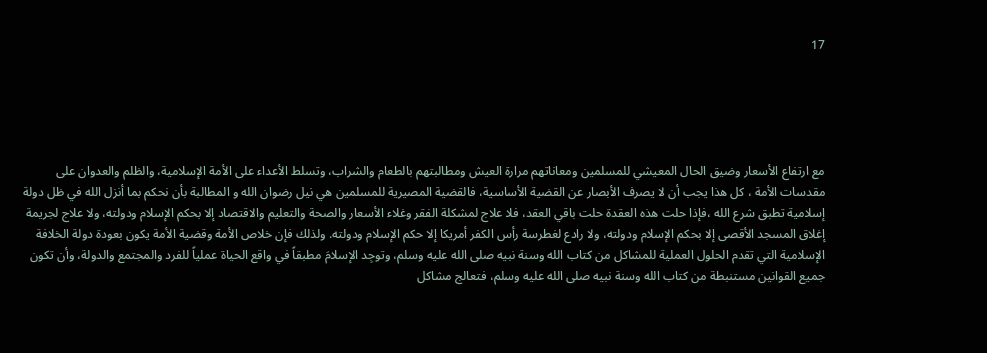17





مع ارتفاع الأسعار وضيق الحال المعيشي للمسلمين ومعاناتهم مرارة العيش ومطالبتهم بالطعام والشراب، وتسلط الأعداء على الأمة الإسلامية، والظلم والعدوان على مقدسات الأمة ، كل هذا يجب أن لا يصرف الأبصار عن القضية الأساسية، فالقضية المصيرية للمسلمين هي نيل رضوان الله و المطالبة بأن نحكم بما أنزل الله في ظل دولة إسلامية تطبق شرع الله ،فإذا حلت هذه العقدة حلت باقي العقد، فلا علاج لمشكلة الفقر وغلاء الأسعار والصحة والتعليم والاقتصاد إلا بحكم الإسلام ودولته، ولا علاج لجريمة إغلاق المسجد الأقصى إلا بحكم الإسلام ودولته، ولا رادع لغطرسة رأس الكفر أمريكا إلا حكم الإسلام ودولته. ولذلك فإن خلاص الأمة وقضية الأمة يكون بعودة دولة الخلافة الإسلامية التي تقدم الحلول العملية للمشاكل من كتاب الله وسنة نبيه صلى الله عليه وسلم، وتوجِد الإسلامَ مطبقاً في واقع الحياة عملياً للفرد والمجتمع والدولة، وأن تكون جميع القوانين مستنبطة من كتاب الله وسنة نبيه صلى الله عليه وسلم، فتعالج مشاكل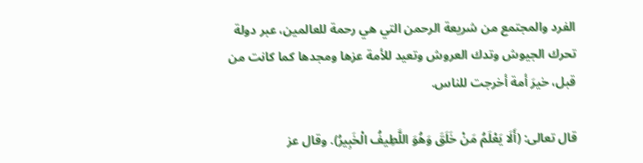الفرد والمجتمع من شريعة الرحمن التي هي رحمة للعالمين، عبر دولة تحرك الجيوش وتدك العروش وتعيد للأمة عزها ومجدها كما كانت من قبل، خيرَ أمة أخرجت للناس.

قال تعالى: (أَلَا يَعْلَمُ مَنْ خَلَقَ وَهُوَ اللَّطِيفُ الْخَبِيرُ). وقال عز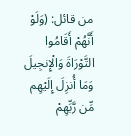من قائل: (وَلَوْ أَنَّهُمْ أَقَامُوا التَّوْرَاةَ وَالْإِنجِيلَ وَمَا أُنزِلَ إِلَيْهِم مِّن رَّبِّهِمْ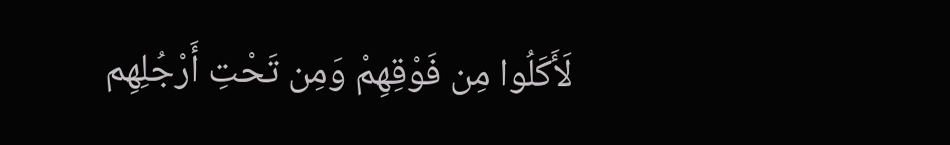لَأَكَلُوا مِن فَوْقِهِمْ وَمِن تَحْتِ أَرْجُلِهِم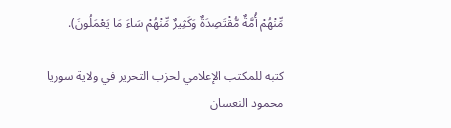مِّنْهُمْ أُمَّةٌ مُّقْتَصِدَةٌ وَكَثِيرٌ مِّنْهُمْ سَاءَ مَا يَعْمَلُونَ).

كتبه للمكتب الإعلامي لحزب التحرير في ولاية سوريا
محمود النعسان